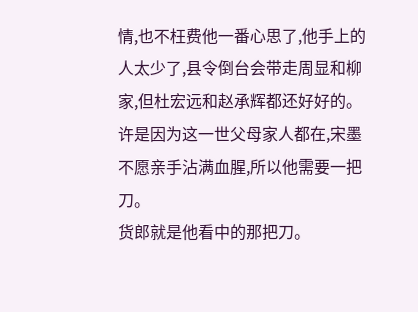情,也不枉费他一番心思了,他手上的人太少了,县令倒台会带走周显和柳家,但杜宏远和赵承辉都还好好的。
许是因为这一世父母家人都在,宋墨不愿亲手沾满血腥,所以他需要一把刀。
货郎就是他看中的那把刀。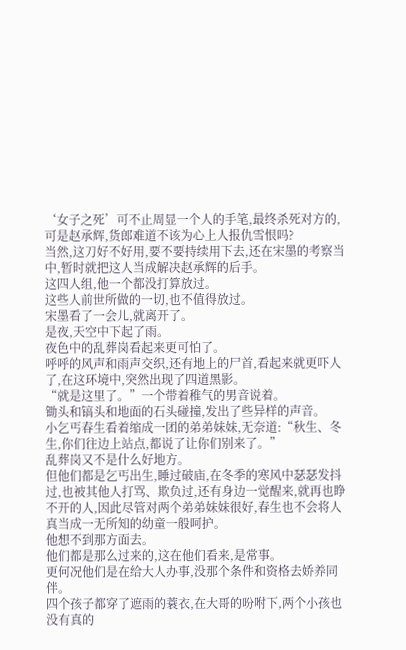‘女子之死’可不止周显一个人的手笔,最终杀死对方的,可是赵承辉,货郎难道不该为心上人报仇雪恨吗?
当然,这刀好不好用,要不要持续用下去,还在宋墨的考察当中,暂时就把这人当成解决赵承辉的后手。
这四人组,他一个都没打算放过。
这些人前世所做的一切,也不值得放过。
宋墨看了一会儿,就离开了。
是夜,天空中下起了雨。
夜色中的乱葬岗看起来更可怕了。
呼呼的风声和雨声交织,还有地上的尸首,看起来就更吓人了,在这环境中,突然出现了四道黑影。
“就是这里了。”一个带着稚气的男音说着。
锄头和镐头和地面的石头碰撞,发出了些异样的声音。
小乞丐春生看着缩成一团的弟弟妹妹,无奈道:“秋生、冬生,你们往边上站点,都说了让你们别来了。”
乱葬岗又不是什么好地方。
但他们都是乞丐出生,睡过破庙,在冬季的寒风中瑟瑟发抖过,也被其他人打骂、欺负过,还有身边一觉醒来,就再也睁不开的人,因此尽管对两个弟弟妹妹很好,春生也不会将人真当成一无所知的幼童一般呵护。
他想不到那方面去。
他们都是那么过来的,这在他们看来,是常事。
更何况他们是在给大人办事,没那个条件和资格去娇养同伴。
四个孩子都穿了遮雨的蓑衣,在大哥的吩咐下,两个小孩也没有真的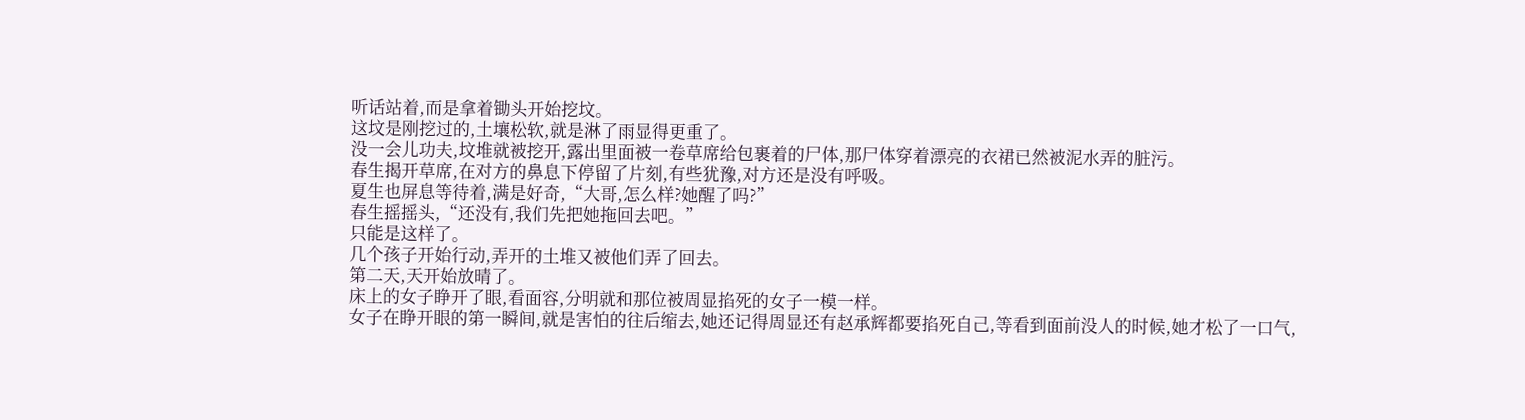听话站着,而是拿着锄头开始挖坟。
这坟是刚挖过的,土壤松软,就是淋了雨显得更重了。
没一会儿功夫,坟堆就被挖开,露出里面被一卷草席给包裹着的尸体,那尸体穿着漂亮的衣裙已然被泥水弄的脏污。
春生揭开草席,在对方的鼻息下停留了片刻,有些犹豫,对方还是没有呼吸。
夏生也屏息等待着,满是好奇,“大哥,怎么样?她醒了吗?”
春生摇摇头,“还没有,我们先把她拖回去吧。”
只能是这样了。
几个孩子开始行动,弄开的土堆又被他们弄了回去。
第二天,天开始放晴了。
床上的女子睁开了眼,看面容,分明就和那位被周显掐死的女子一模一样。
女子在睁开眼的第一瞬间,就是害怕的往后缩去,她还记得周显还有赵承辉都要掐死自己,等看到面前没人的时候,她才松了一口气,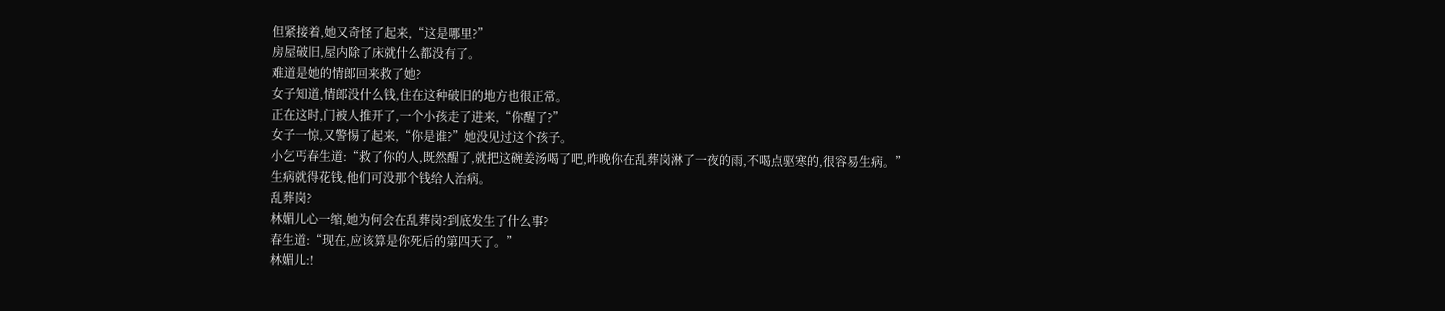但紧接着,她又奇怪了起来,“这是哪里?”
房屋破旧,屋内除了床就什么都没有了。
难道是她的情郎回来救了她?
女子知道,情郎没什么钱,住在这种破旧的地方也很正常。
正在这时,门被人推开了,一个小孩走了进来,“你醒了?”
女子一惊,又警惕了起来,“你是谁?”她没见过这个孩子。
小乞丐春生道:“救了你的人,既然醒了,就把这碗姜汤喝了吧,昨晚你在乱葬岗淋了一夜的雨,不喝点驱寒的,很容易生病。”
生病就得花钱,他们可没那个钱给人治病。
乱葬岗?
林媚儿心一缩,她为何会在乱葬岗?到底发生了什么事?
春生道:“现在,应该算是你死后的第四天了。”
林媚儿:!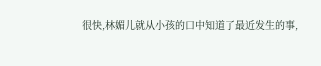很快,林媚儿就从小孩的口中知道了最近发生的事,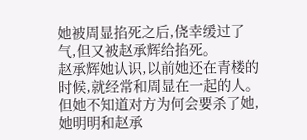她被周显掐死之后,侥幸缓过了气,但又被赵承辉给掐死。
赵承辉她认识,以前她还在青楼的时候,就经常和周显在一起的人。
但她不知道对方为何会要杀了她,她明明和赵承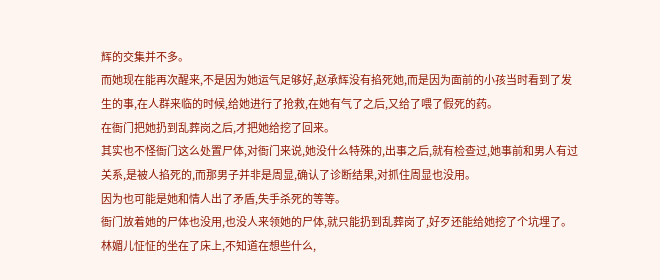辉的交集并不多。
而她现在能再次醒来,不是因为她运气足够好,赵承辉没有掐死她,而是因为面前的小孩当时看到了发生的事,在人群来临的时候,给她进行了抢救,在她有气了之后,又给了喂了假死的药。
在衙门把她扔到乱葬岗之后,才把她给挖了回来。
其实也不怪衙门这么处置尸体,对衙门来说,她没什么特殊的,出事之后,就有检查过,她事前和男人有过关系,是被人掐死的,而那男子并非是周显,确认了诊断结果,对抓住周显也没用。
因为也可能是她和情人出了矛盾,失手杀死的等等。
衙门放着她的尸体也没用,也没人来领她的尸体,就只能扔到乱葬岗了,好歹还能给她挖了个坑埋了。
林媚儿怔怔的坐在了床上,不知道在想些什么,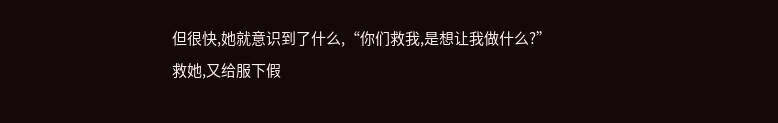但很快,她就意识到了什么,“你们救我,是想让我做什么?”
救她,又给服下假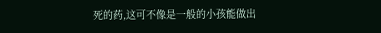死的药,这可不像是一般的小孩能做出